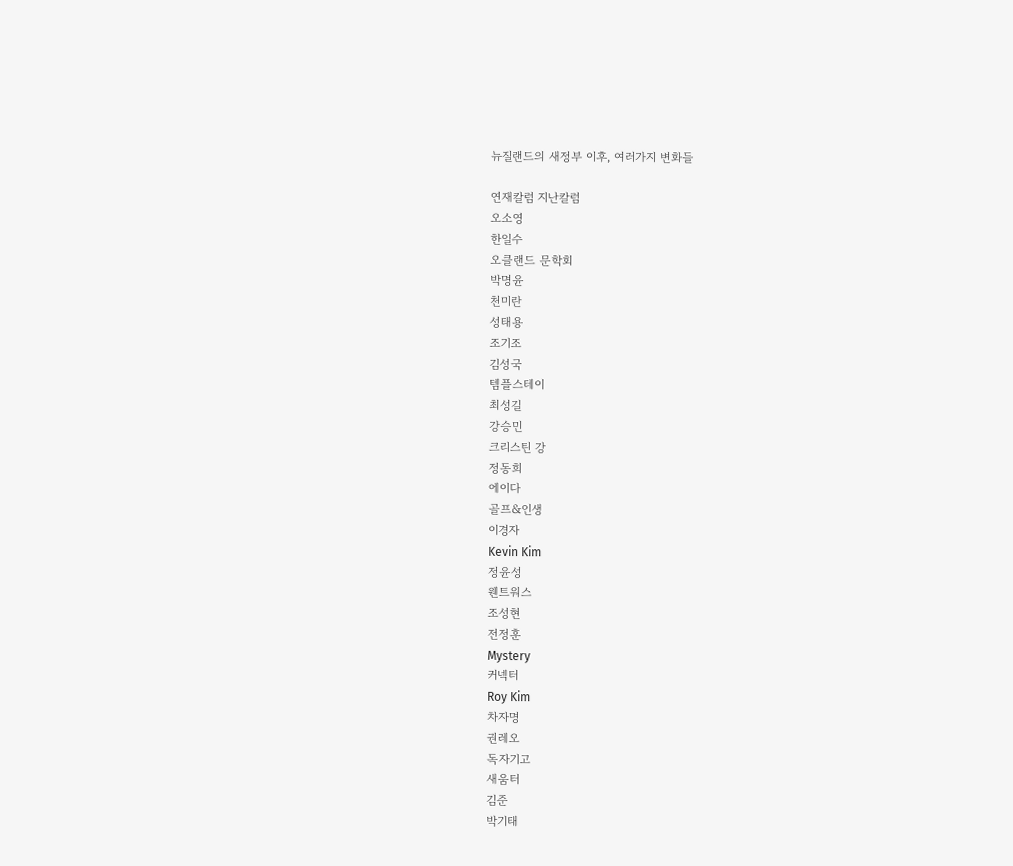뉴질랜드의 새정부 이후, 여러가지 변화들

연재칼럼 지난칼럼
오소영
한일수
오클랜드 문학회
박명윤
천미란
성태용
조기조
김성국
템플스테이
최성길
강승민
크리스틴 강
정동희
에이다
골프&인생
이경자
Kevin Kim
정윤성
웬트워스
조성현
전정훈
Mystery
커넥터
Roy Kim
차자명
권레오
독자기고
새움터
김준
박기태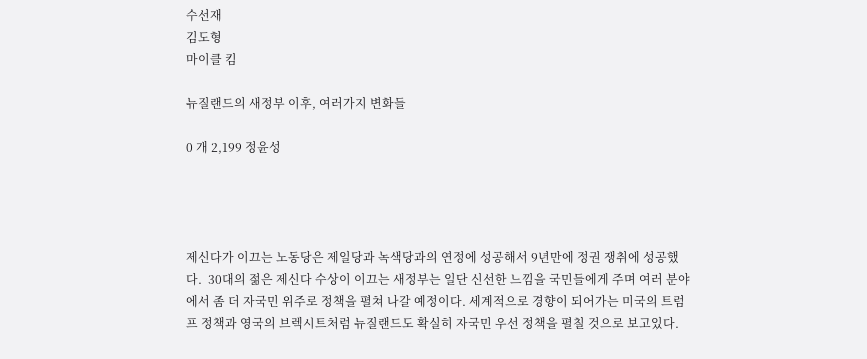수선재
김도형
마이클 킴

뉴질랜드의 새정부 이후, 여러가지 변화들

0 개 2,199 정윤성




제신다가 이끄는 노동당은 제일당과 녹색당과의 연정에 성공해서 9년만에 정권 쟁취에 성공했다.  30대의 젊은 제신다 수상이 이끄는 새정부는 일단 신선한 느낌을 국민들에게 주며 여러 분야에서 좀 더 자국민 위주로 정책을 펼쳐 나갈 예정이다. 세계적으로 경향이 되어가는 미국의 트럼프 정책과 영국의 브렉시트처럼 뉴질랜드도 확실히 자국민 우선 정책을 펼칠 것으로 보고있다.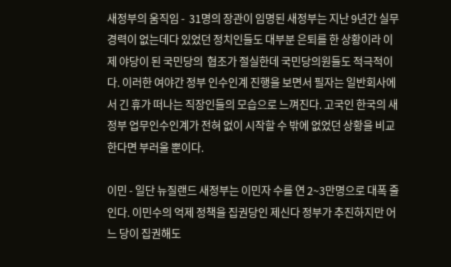새정부의 움직임 -  31명의 장관이 임명된 새정부는 지난 9년간 실무 경력이 없는데다 있었던 정치인들도 대부분 은퇴를 한 상황이라 이제 야당이 된 국민당의  협조가 절실한데 국민당의원들도 적극적이다. 이러한 여야간 정부 인수인계 진행을 보면서 필자는 일반회사에서 긴 휴가 떠나는 직장인들의 모습으로 느껴진다. 고국인 한국의 새정부 업무인수인계가 전혀 없이 시작할 수 밖에 없었던 상황을 비교한다면 부러울 뿐이다.

이민 - 일단 뉴질랜드 새정부는 이민자 수를 연 2~3만명으로 대폭 줄인다. 이민수의 억제 정책을 집권당인 제신다 정부가 추진하지만 어느 당이 집권해도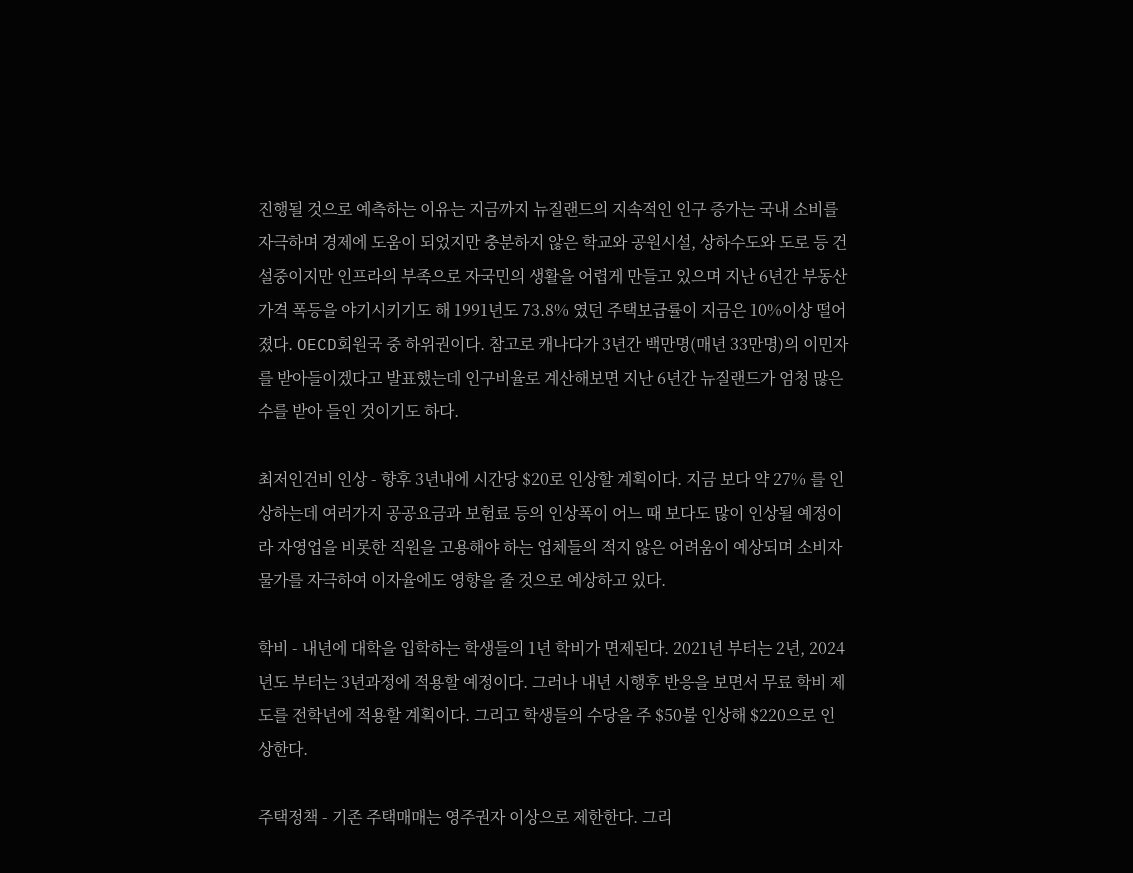진행될 것으로 예측하는 이유는 지금까지 뉴질랜드의 지속적인 인구 증가는 국내 소비를 자극하며 경제에 도움이 되었지만 충분하지 않은 학교와 공원시설, 상하수도와 도로 등 건설중이지만 인프라의 부족으로 자국민의 생활을 어렵게 만들고 있으며 지난 6년간 부동산가격 폭등을 야기시키기도 해 1991년도 73.8% 였던 주택보급률이 지금은 10%이상 떨어졌다. OECD회원국 중 하위권이다. 참고로 캐나다가 3년간 백만명(매년 33만명)의 이민자를 받아들이겠다고 발표했는데 인구비율로 계산해보면 지난 6년간 뉴질랜드가 엄청 많은 수를 받아 들인 것이기도 하다.

최저인건비 인상 - 향후 3년내에 시간당 $20로 인상할 계획이다. 지금 보다 약 27% 를 인상하는데 여러가지 공공요금과 보험료 등의 인상폭이 어느 때 보다도 많이 인상될 예정이라 자영업을 비롯한 직원을 고용해야 하는 업체들의 적지 않은 어려움이 예상되며 소비자 물가를 자극하여 이자율에도 영향을 줄 것으로 예상하고 있다.

학비 - 내년에 대학을 입학하는 학생들의 1년 학비가 면제된다. 2021년 부터는 2년, 2024년도 부터는 3년과정에 적용할 예정이다. 그러나 내년 시행후 반응을 보면서 무료 학비 제도를 전학년에 적용할 계획이다. 그리고 학생들의 수당을 주 $50불 인상해 $220으로 인상한다.

주택정책 - 기존 주택매매는 영주권자 이상으로 제한한다. 그리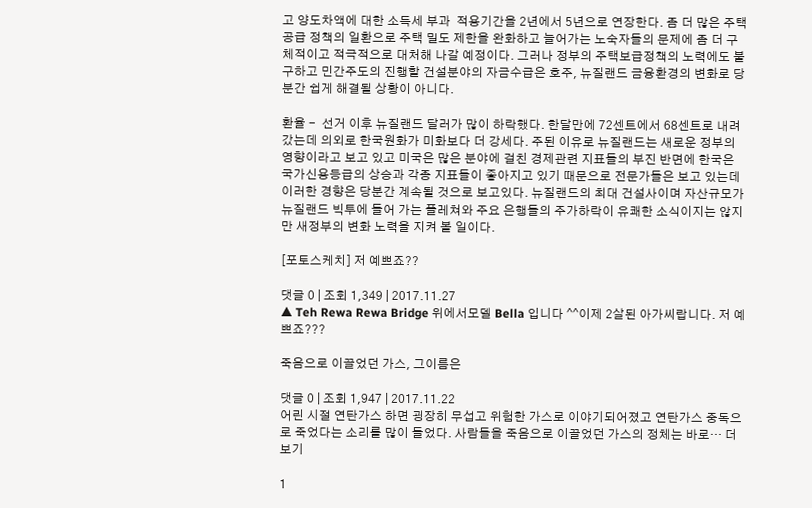고 양도차액에 대한 소득세 부과  적용기간을 2년에서 5년으로 연장한다. 좀 더 많은 주택공급 정책의 일환으로 주택 밀도 제한을 완화하고 늘어가는 노숙자들의 문제에 좀 더 구체적이고 적극적으로 대처해 나갈 예정이다. 그러나 정부의 주택보급정책의 노력에도 불구하고 민간주도의 진행할 건설분야의 자금수급은 호주, 뉴질랜드 금융환경의 변화로 당분간 쉽게 해결될 상황이 아니다.

환율 -  선거 이후 뉴질랜드 달러가 많이 하락했다. 한달만에 72센트에서 68센트로 내려 갔는데 의외로 한국원화가 미화보다 더 강세다. 주된 이유로 뉴질랜드는 새로운 정부의 영향이라고 보고 있고 미국은 많은 분야에 걸친 경제관련 지표들의 부진 반면에 한국은 국가신용등급의 상승과 각종 지표들이 좋아지고 있기 때문으로 전문가들은 보고 있는데 이러한 경향은 당분간 계속될 것으로 보고있다. 뉴질랜드의 최대 건설사이며 자산규모가 뉴질랜드 빅투에 들어 가는 플레쳐와 주요 은행들의 주가하락이 유쾌한 소식이지는 않지만 새정부의 변화 노력을 지켜 볼 일이다.

[포토스케치] 저 예쁘죠??

댓글 0 | 조회 1,349 | 2017.11.27
▲ Teh Rewa Rewa Bridge 위에서모델 Bella 입니다 ^^이제 2살된 아가씨랍니다. 저 예쁘죠???

죽음으로 이끌었던 가스, 그이름은

댓글 0 | 조회 1,947 | 2017.11.22
어린 시절 연탄가스 하면 굉장히 무섭고 위험한 가스로 이야기되어졌고 연탄가스 중독으로 죽었다는 소리를 많이 들었다. 사람들을 죽음으로 이끌었던 가스의 정체는 바로… 더보기

1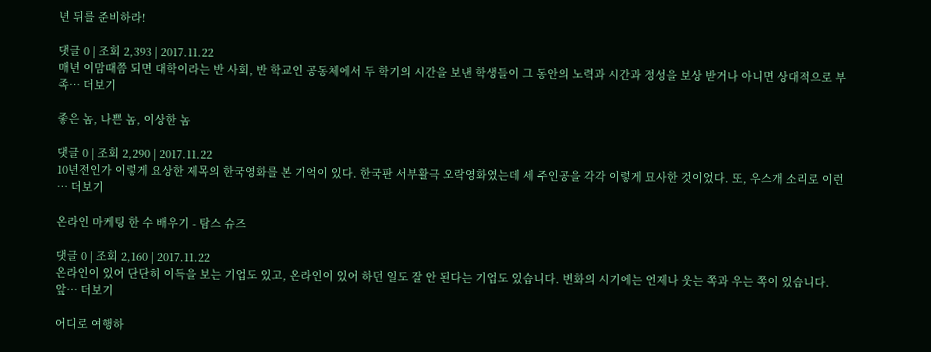년 뒤를 준비하라!

댓글 0 | 조회 2,393 | 2017.11.22
매년 이맘때쯤 되면 대학이라는 반 사회, 반 학교인 공동체에서 두 학기의 시간을 보낸 학생들이 그 동안의 노력과 시간과 정성을 보상 받거나 아니면 상대적으로 부족… 더보기

좋은 놈, 나쁜 놈, 이상한 놈

댓글 0 | 조회 2,290 | 2017.11.22
10년전인가 이렇게 요상한 제목의 한국영화를 본 기억이 있다. 한국판 서부활극 오락영화였는데 세 주인공을 각각 이렇게 묘사한 것이었다. 또, 우스개 소리로 이런 … 더보기

온라인 마케팅 한 수 배우기 - 탐스 슈즈

댓글 0 | 조회 2,160 | 2017.11.22
온라인이 있어 단단히 이득을 보는 기업도 있고, 온라인이 있어 하던 일도 잘 안 된다는 기업도 있습니다. 변화의 시기에는 언제나 웃는 쪽과 우는 쪽이 있습니다.앞… 더보기

어디로 여행하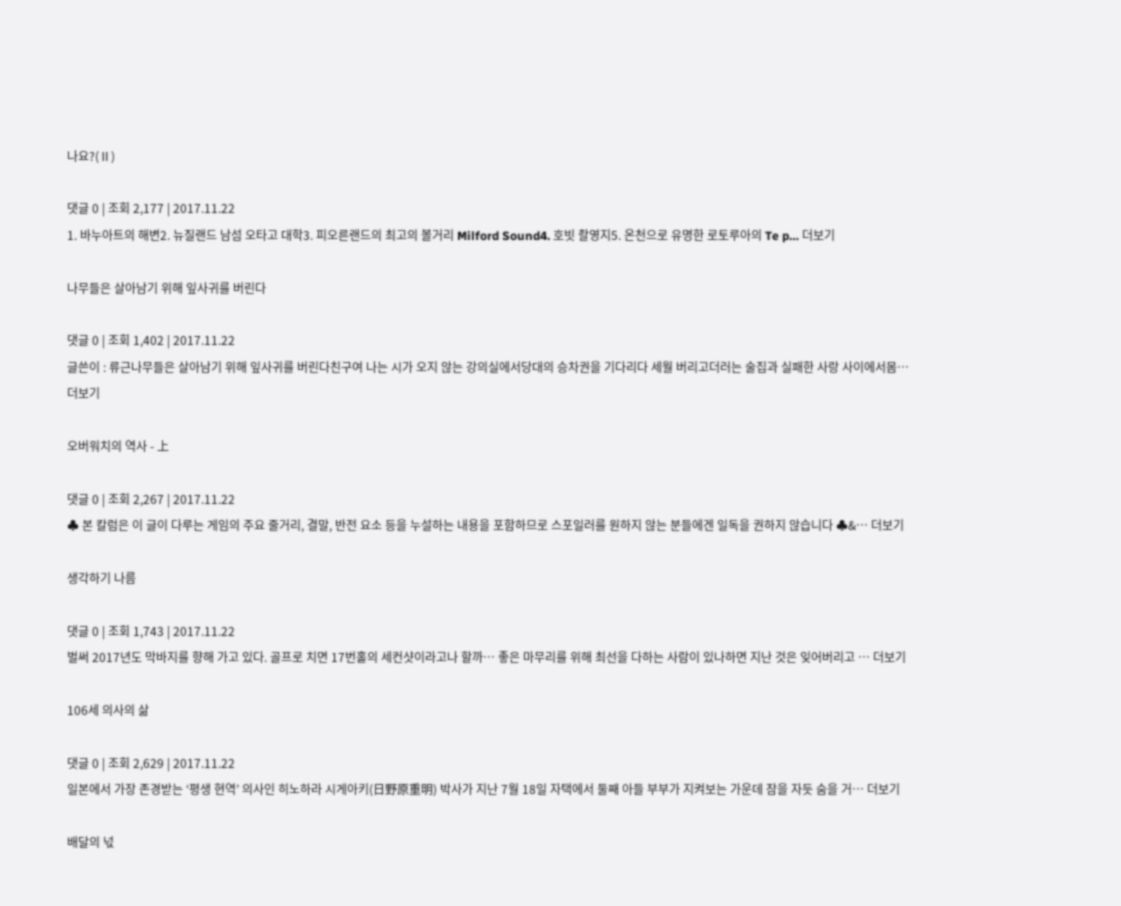나요?(Ⅱ)

댓글 0 | 조회 2,177 | 2017.11.22
1. 바누아트의 해변2. 뉴질랜드 남섬 오타고 대학3. 피오른랜드의 최고의 볼거리 Milford Sound4. 호빗 촬영지5. 온천으로 유명한 로토루아의 Te p… 더보기

나무들은 살아남기 위해 잎사귀를 버린다

댓글 0 | 조회 1,402 | 2017.11.22
글쓴이 : 류근나무들은 살아남기 위해 잎사귀를 버린다친구여 나는 시가 오지 않는 강의실에서당대의 승차권을 기다리다 세월 버리고더러는 술집과 실패한 사랑 사이에서몸… 더보기

오버워치의 역사 - 上

댓글 0 | 조회 2,267 | 2017.11.22
♣ 본 칼럼은 이 글이 다루는 게임의 주요 줄거리, 결말, 반전 요소 등을 누설하는 내용을 포함하므로 스포일러를 원하지 않는 분들에겐 일독을 권하지 않습니다 ♣&… 더보기

생각하기 나름

댓글 0 | 조회 1,743 | 2017.11.22
벌써 2017년도 막바지를 향해 가고 있다. 골프로 치면 17번홀의 세컨샷이라고나 할까… 좋은 마무리를 위해 최선을 다하는 사람이 있나하면 지난 것은 잊어버리고 … 더보기

106세 의사의 삶

댓글 0 | 조회 2,629 | 2017.11.22
일본에서 가장 존경받는 ‘평생 현역’ 의사인 히노하라 시게아키(日野原重明) 박사가 지난 7월 18일 자택에서 둘째 아들 부부가 지켜보는 가운데 잠을 자듯 숨을 거… 더보기

배달의 넋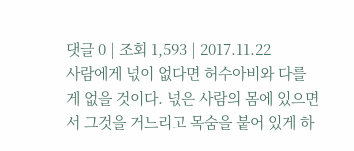댓글 0 | 조회 1,593 | 2017.11.22
사람에게 넋이 없다면 허수아비와 다를 게 없을 것이다. 넋은 사람의 몸에 있으면서 그것을 거느리고 목숨을 붙어 있게 하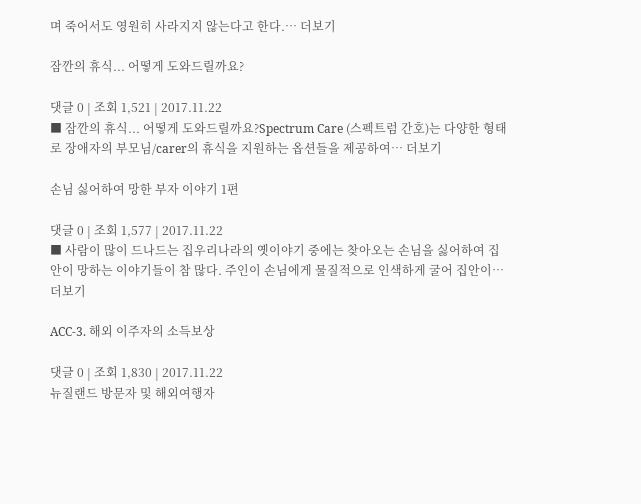며 죽어서도 영원히 사라지지 않는다고 한다.… 더보기

잠깐의 휴식... 어떻게 도와드릴까요?

댓글 0 | 조회 1,521 | 2017.11.22
■ 잠깐의 휴식... 어떻게 도와드릴까요?Spectrum Care (스펙트럼 간호)는 다양한 형태로 장애자의 부모님/carer의 휴식을 지원하는 옵션들을 제공하여… 더보기

손님 싫어하여 망한 부자 이야기 1편

댓글 0 | 조회 1,577 | 2017.11.22
■ 사람이 많이 드나드는 집우리나라의 옛이야기 중에는 찾아오는 손님을 싫어하여 집안이 망하는 이야기들이 참 많다. 주인이 손님에게 물질적으로 인색하게 굴어 집안이… 더보기

ACC-3. 해외 이주자의 소득보상

댓글 0 | 조회 1,830 | 2017.11.22
뉴질랜드 방문자 및 해외여행자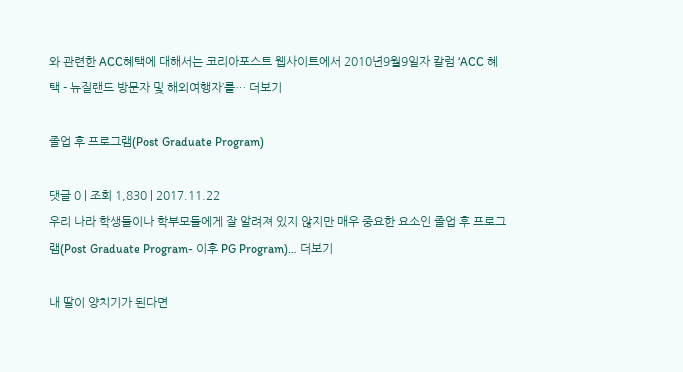와 관련한 ACC혜택에 대해서는 코리아포스트 웹사이트에서 2010년9월9일자 칼럼 ‘ACC 혜택 - 뉴질랜드 방문자 및 해외여행자’를… 더보기

졸업 후 프로그램(Post Graduate Program)

댓글 0 | 조회 1,830 | 2017.11.22
우리 나라 학생들이나 학부모들에게 잘 알려져 있지 않지만 매우 중요한 요소인 졸업 후 프로그램(Post Graduate Program- 이후 PG Program)… 더보기

내 딸이 양치기가 된다면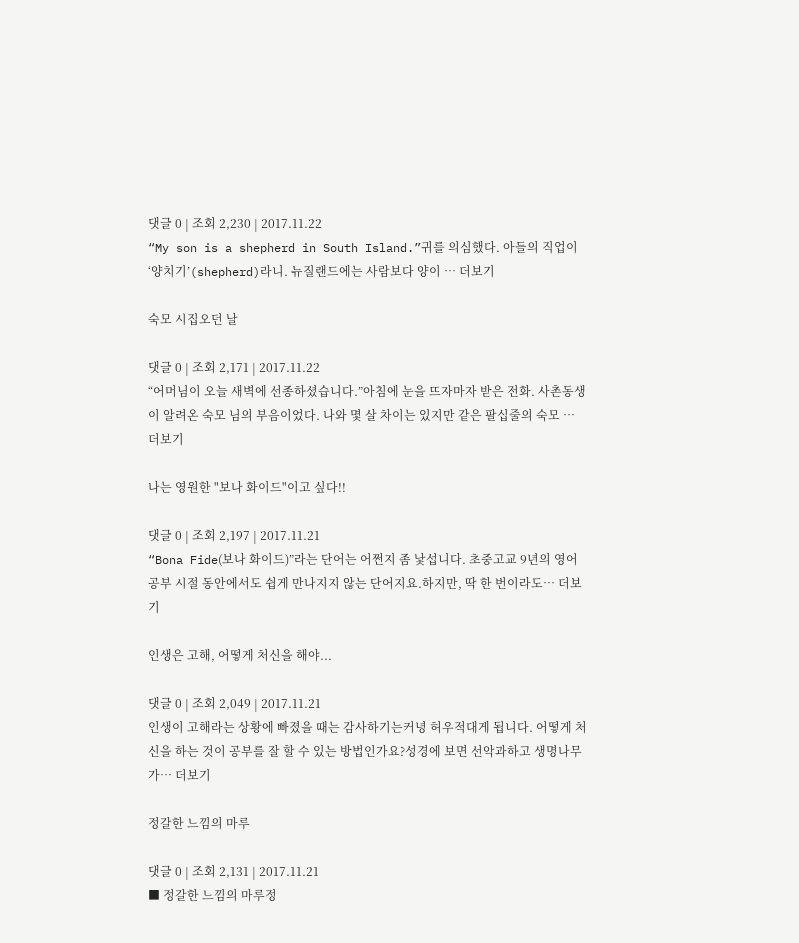댓글 0 | 조회 2,230 | 2017.11.22
“My son is a shepherd in South Island.”귀를 의심했다. 아들의 직업이 ‘양치기’(shepherd)라니. 뉴질랜드에는 사람보다 양이 … 더보기

숙모 시집오던 날

댓글 0 | 조회 2,171 | 2017.11.22
“어머님이 오늘 새벽에 선종하셨습니다.”아침에 눈을 뜨자마자 받은 전화. 사촌동생이 알려온 숙모 님의 부음이었다. 나와 몇 살 차이는 있지만 같은 팔십줄의 숙모 … 더보기

나는 영원한 "보나 화이드"이고 싶다!!

댓글 0 | 조회 2,197 | 2017.11.21
“Bona Fide(보나 화이드)”라는 단어는 어쩐지 좀 낯섭니다. 초중고교 9년의 영어공부 시절 동안에서도 쉽게 만나지지 않는 단어지요.하지만, 딱 한 번이라도… 더보기

인생은 고해, 어떻게 처신을 해야...

댓글 0 | 조회 2,049 | 2017.11.21
인생이 고해라는 상황에 빠졌을 때는 감사하기는커녕 허우적대게 됩니다. 어떻게 처신을 하는 것이 공부를 잘 할 수 있는 방법인가요?성경에 보면 선악과하고 생명나무가… 더보기

정갈한 느낌의 마루

댓글 0 | 조회 2,131 | 2017.11.21
■ 정갈한 느낌의 마루정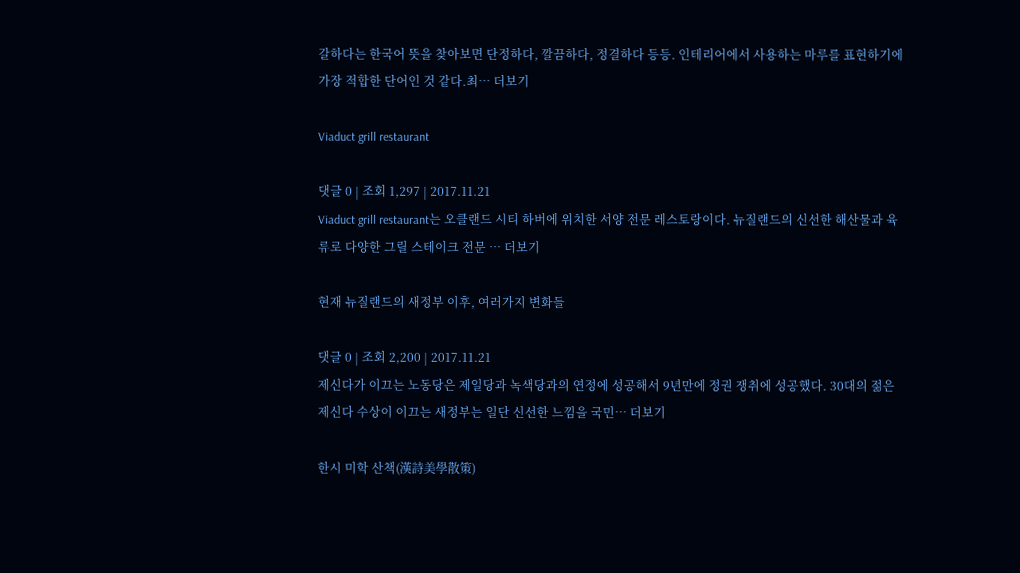갈하다는 한국어 뜻을 찾아보면 단정하다, 깔끔하다, 정결하다 등등. 인테리어에서 사용하는 마루를 표현하기에 가장 적합한 단어인 것 같다.최… 더보기

Viaduct grill restaurant

댓글 0 | 조회 1,297 | 2017.11.21
Viaduct grill restaurant는 오클랜드 시티 하버에 위치한 서양 전문 레스토랑이다. 뉴질랜드의 신선한 해산물과 육류로 다양한 그릴 스테이크 전문 … 더보기

현재 뉴질랜드의 새정부 이후, 여러가지 변화들

댓글 0 | 조회 2,200 | 2017.11.21
제신다가 이끄는 노동당은 제일당과 녹색당과의 연정에 성공해서 9년만에 정권 쟁취에 성공했다. 30대의 젊은 제신다 수상이 이끄는 새정부는 일단 신선한 느낌을 국민… 더보기

한시 미학 산책(漢詩美學散策)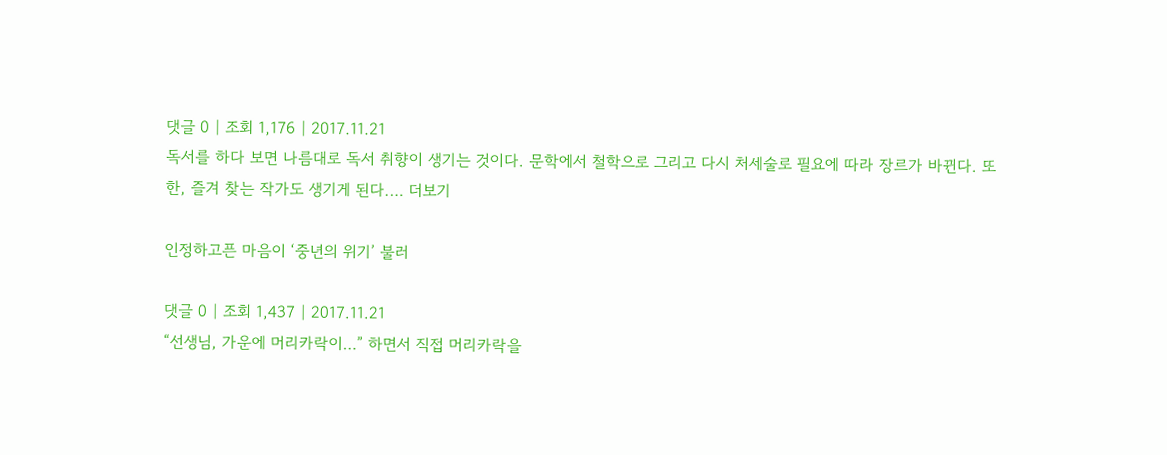댓글 0 | 조회 1,176 | 2017.11.21
독서를 하다 보면 나름대로 독서 취향이 생기는 것이다. 문학에서 철학으로 그리고 다시 처세술로 필요에 따라 장르가 바뀐다. 또한, 즐겨 찾는 작가도 생기게 된다.… 더보기

인정하고픈 마음이 ‘중년의 위기’ 불러

댓글 0 | 조회 1,437 | 2017.11.21
“선생님, 가운에 머리카락이…” 하면서 직접 머리카락을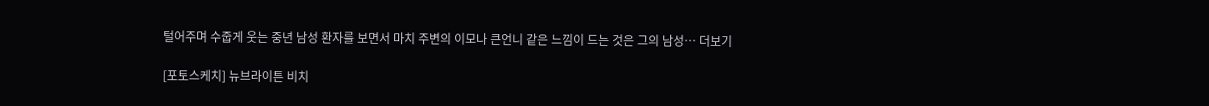털어주며 수줍게 웃는 중년 남성 환자를 보면서 마치 주변의 이모나 큰언니 같은 느낌이 드는 것은 그의 남성… 더보기

[포토스케치] 뉴브라이튼 비치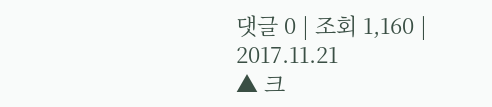댓글 0 | 조회 1,160 | 2017.11.21
▲ 크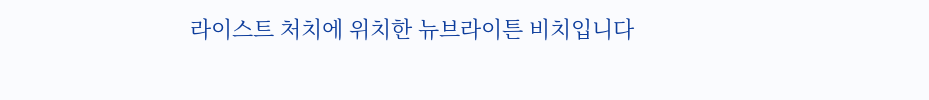라이스트 처치에 위치한 뉴브라이튼 비치입니다